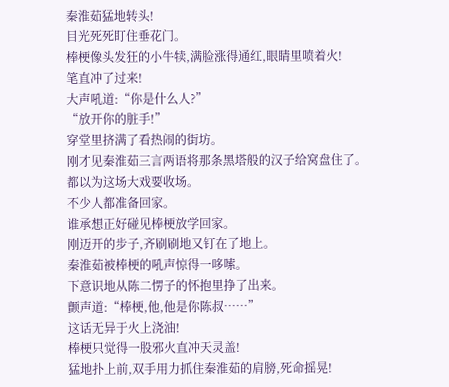秦淮茹猛地转头!
目光死死盯住垂花门。
棒梗像头发狂的小牛犊,满脸涨得通红,眼睛里喷着火!
笔直冲了过来!
大声吼道:“你是什么人?”
“放开你的脏手!”
穿堂里挤满了看热闹的街坊。
刚才见秦淮茹三言两语将那条黑塔般的汉子给窝盘住了。
都以为这场大戏要收场。
不少人都准备回家。
谁承想正好碰见棒梗放学回家。
刚迈开的步子,齐刷刷地又钉在了地上。
秦淮茹被棒梗的吼声惊得一哆嗦。
下意识地从陈二愣子的怀抱里挣了出来。
颤声道:“棒梗,他,他是你陈叔……”
这话无异于火上浇油!
棒梗只觉得一股邪火直冲天灵盖!
猛地扑上前,双手用力抓住秦淮茹的肩膀,死命摇晃!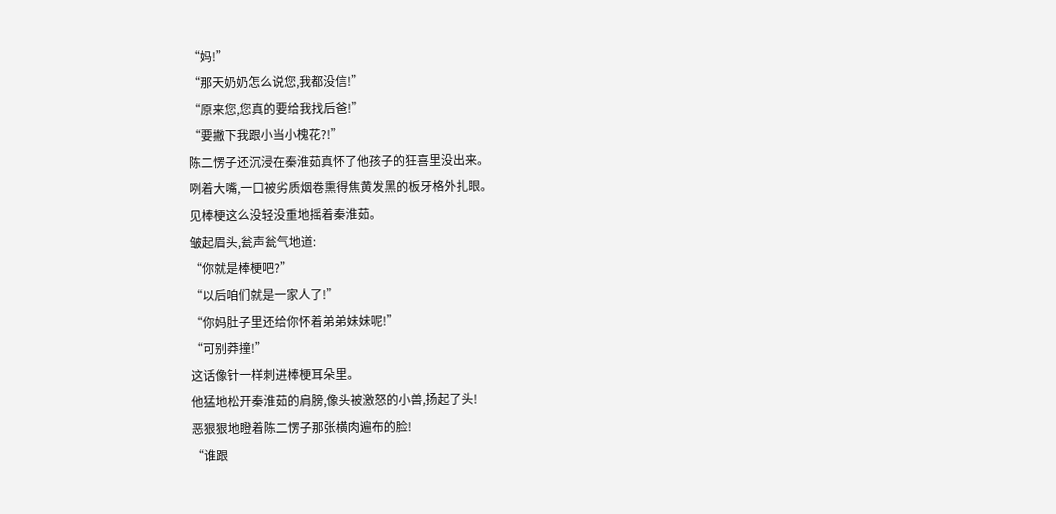“妈!”
“那天奶奶怎么说您,我都没信!”
“原来您,您真的要给我找后爸!”
“要撇下我跟小当小槐花?!”
陈二愣子还沉浸在秦淮茹真怀了他孩子的狂喜里没出来。
咧着大嘴,一口被劣质烟卷熏得焦黄发黑的板牙格外扎眼。
见棒梗这么没轻没重地摇着秦淮茹。
皱起眉头,瓮声瓮气地道:
“你就是棒梗吧?”
“以后咱们就是一家人了!”
“你妈肚子里还给你怀着弟弟妹妹呢!”
“可别莽撞!”
这话像针一样刺进棒梗耳朵里。
他猛地松开秦淮茹的肩膀,像头被激怒的小兽,扬起了头!
恶狠狠地瞪着陈二愣子那张横肉遍布的脸!
“谁跟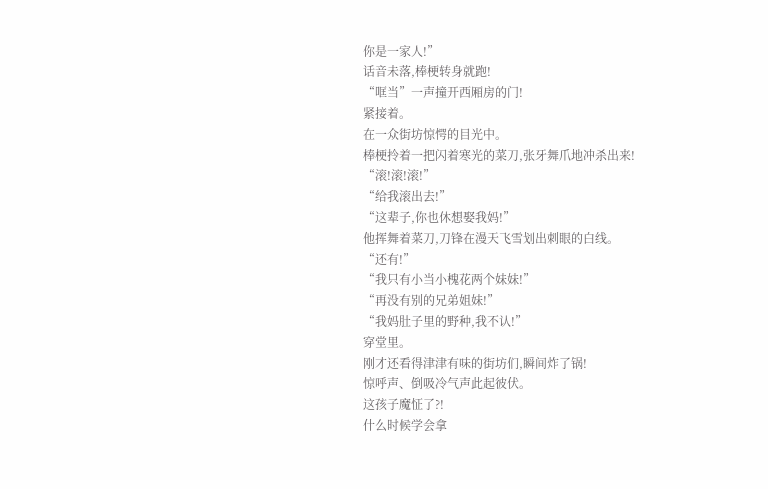你是一家人!”
话音未落,棒梗转身就跑!
“哐当”一声撞开西厢房的门!
紧接着。
在一众街坊惊愕的目光中。
棒梗拎着一把闪着寒光的菜刀,张牙舞爪地冲杀出来!
“滚!滚!滚!”
“给我滚出去!”
“这辈子,你也休想娶我妈!”
他挥舞着菜刀,刀锋在漫天飞雪划出刺眼的白线。
“还有!”
“我只有小当小槐花两个妹妹!”
“再没有别的兄弟姐妹!”
“我妈肚子里的野种,我不认!”
穿堂里。
刚才还看得津津有味的街坊们,瞬间炸了锅!
惊呼声、倒吸冷气声此起彼伏。
这孩子魔怔了?!
什么时候学会拿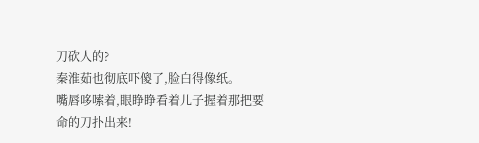刀砍人的?
秦淮茹也彻底吓傻了,脸白得像纸。
嘴唇哆嗦着,眼睁睁看着儿子握着那把要命的刀扑出来!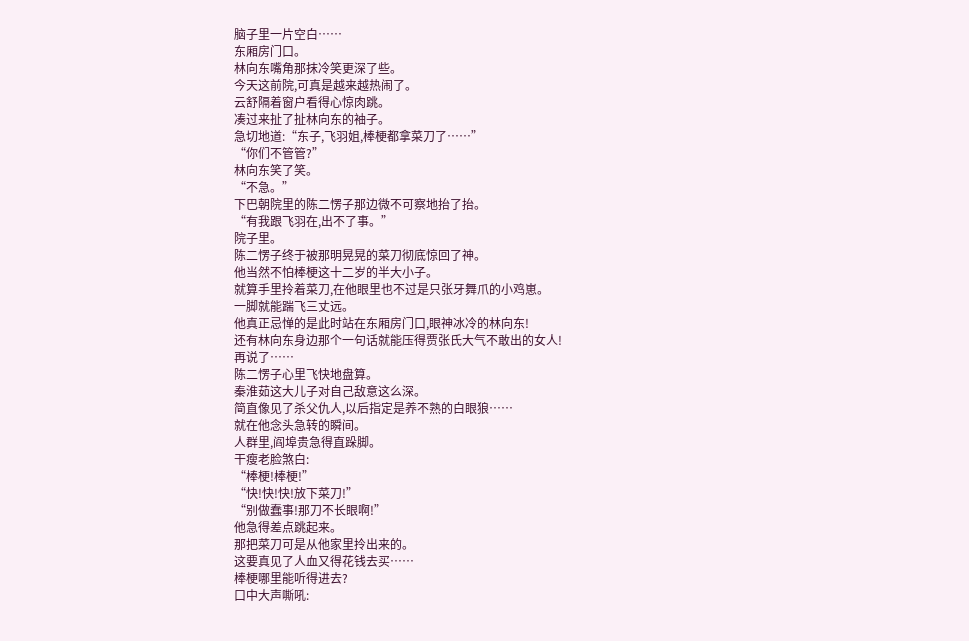脑子里一片空白……
东厢房门口。
林向东嘴角那抹冷笑更深了些。
今天这前院,可真是越来越热闹了。
云舒隔着窗户看得心惊肉跳。
凑过来扯了扯林向东的袖子。
急切地道:“东子,飞羽姐,棒梗都拿菜刀了……”
“你们不管管?”
林向东笑了笑。
“不急。”
下巴朝院里的陈二愣子那边微不可察地抬了抬。
“有我跟飞羽在,出不了事。”
院子里。
陈二愣子终于被那明晃晃的菜刀彻底惊回了神。
他当然不怕棒梗这十二岁的半大小子。
就算手里拎着菜刀,在他眼里也不过是只张牙舞爪的小鸡崽。
一脚就能踹飞三丈远。
他真正忌惮的是此时站在东厢房门口,眼神冰冷的林向东!
还有林向东身边那个一句话就能压得贾张氏大气不敢出的女人!
再说了……
陈二愣子心里飞快地盘算。
秦淮茹这大儿子对自己敌意这么深。
简直像见了杀父仇人,以后指定是养不熟的白眼狼……
就在他念头急转的瞬间。
人群里,阎埠贵急得直跺脚。
干瘦老脸煞白:
“棒梗!棒梗!”
“快!快!快!放下菜刀!”
“别做蠢事!那刀不长眼啊!”
他急得差点跳起来。
那把菜刀可是从他家里拎出来的。
这要真见了人血又得花钱去买……
棒梗哪里能听得进去?
口中大声嘶吼: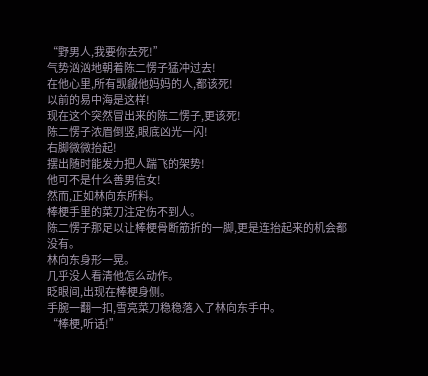“野男人,我要你去死!”
气势汹汹地朝着陈二愣子猛冲过去!
在他心里,所有觊觎他妈妈的人,都该死!
以前的易中海是这样!
现在这个突然冒出来的陈二愣子,更该死!
陈二愣子浓眉倒竖,眼底凶光一闪!
右脚微微抬起!
摆出随时能发力把人踹飞的架势!
他可不是什么善男信女!
然而,正如林向东所料。
棒梗手里的菜刀注定伤不到人。
陈二愣子那足以让棒梗骨断筋折的一脚,更是连抬起来的机会都没有。
林向东身形一晃。
几乎没人看清他怎么动作。
眨眼间,出现在棒梗身侧。
手腕一翻一扣,雪亮菜刀稳稳落入了林向东手中。
“棒梗,听话!”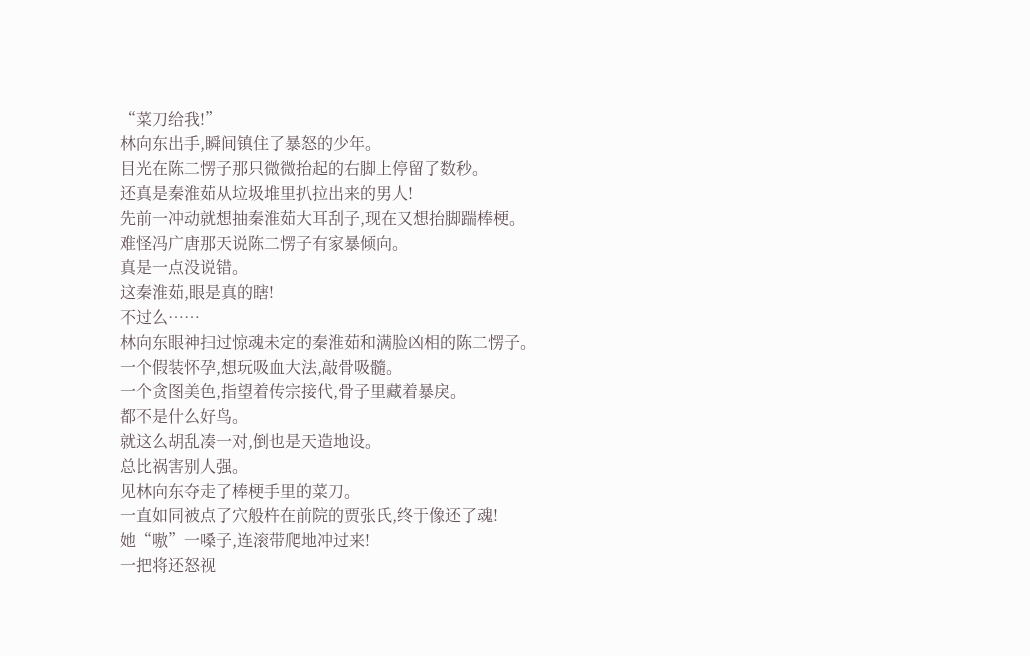“菜刀给我!”
林向东出手,瞬间镇住了暴怒的少年。
目光在陈二愣子那只微微抬起的右脚上停留了数秒。
还真是秦淮茹从垃圾堆里扒拉出来的男人!
先前一冲动就想抽秦淮茹大耳刮子,现在又想抬脚踹棒梗。
难怪冯广唐那天说陈二愣子有家暴倾向。
真是一点没说错。
这秦淮茹,眼是真的瞎!
不过么……
林向东眼神扫过惊魂未定的秦淮茹和满脸凶相的陈二愣子。
一个假装怀孕,想玩吸血大法,敲骨吸髓。
一个贪图美色,指望着传宗接代,骨子里藏着暴戾。
都不是什么好鸟。
就这么胡乱凑一对,倒也是天造地设。
总比祸害别人强。
见林向东夺走了棒梗手里的菜刀。
一直如同被点了穴般杵在前院的贾张氏,终于像还了魂!
她“嗷”一嗓子,连滚带爬地冲过来!
一把将还怒视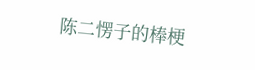陈二愣子的棒梗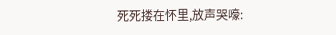死死搂在怀里,放声哭嚎: